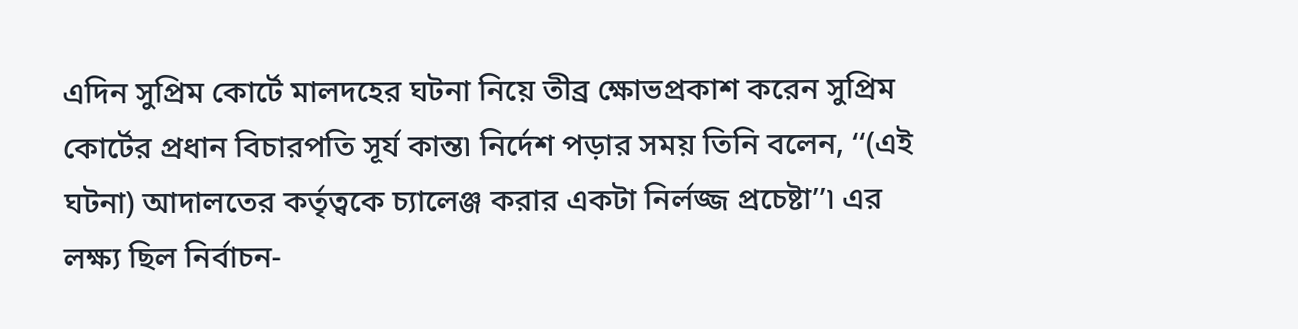এদিন সুপ্রিম কোর্টে মালদহের ঘটনা নিয়ে তীব্র ক্ষোভপ্রকাশ করেন সুপ্রিম কোর্টের প্রধান বিচারপতি সূর্য কান্ত৷ নির্দেশ পড়ার সময় তিনি বলেন, ‘‘(এই ঘটনা) আদালতের কর্তৃত্বকে চ্যালেঞ্জ করার একটা নির্লজ্জ প্রচেষ্টা’’৷ এর লক্ষ্য ছিল নির্বাচন-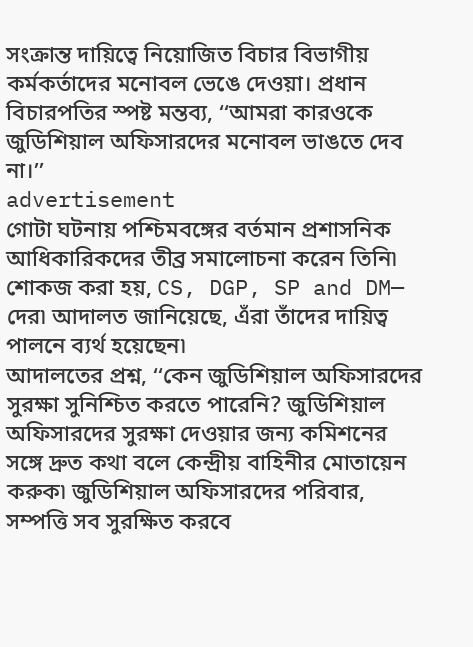সংক্রান্ত দায়িত্বে নিয়োজিত বিচার বিভাগীয় কর্মকর্তাদের মনোবল ভেঙে দেওয়া। প্রধান বিচারপতির স্পষ্ট মন্তব্য, ‘‘আমরা কারওকে জুডিশিয়াল অফিসারদের মনোবল ভাঙতে দেব না।’’
advertisement
গোটা ঘটনায় পশ্চিমবঙ্গের বর্তমান প্রশাসনিক আধিকারিকদের তীব্র সমালোচনা করেন তিনি৷ শোকজ করা হয়, CS, DGP, SP and DM— দের৷ আদালত জানিয়েছে, এঁরা তাঁদের দায়িত্ব পালনে ব্যর্থ হয়েছেন৷
আদালতের প্রশ্ন, ‘‘কেন জুডিশিয়াল অফিসারদের সুরক্ষা সুনিশ্চিত করতে পারেনি? জুডিশিয়াল অফিসারদের সুরক্ষা দেওয়ার জন্য কমিশনের সঙ্গে দ্রুত কথা বলে কেন্দ্রীয় বাহিনীর মোতায়েন করুক৷ জুডিশিয়াল অফিসারদের পরিবার, সম্পত্তি সব সুরক্ষিত করবে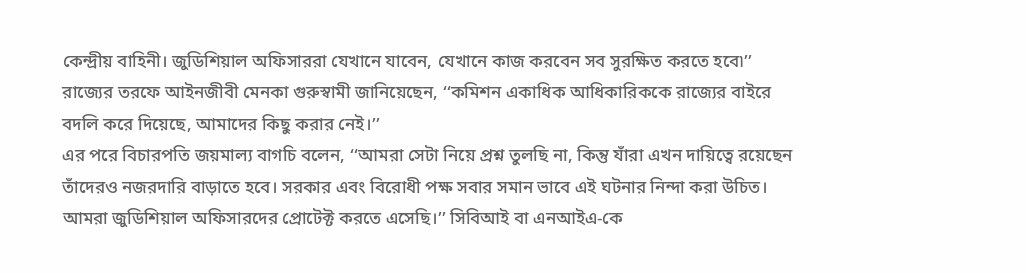কেন্দ্রীয় বাহিনী। জুডিশিয়াল অফিসাররা যেখানে যাবেন, যেখানে কাজ করবেন সব সুরক্ষিত করতে হবে৷’’
রাজ্যের তরফে আইনজীবী মেনকা গুরুস্বামী জানিয়েছেন, ‘‘কমিশন একাধিক আধিকারিককে রাজ্যের বাইরে বদলি করে দিয়েছে, আমাদের কিছু করার নেই।’’
এর পরে বিচারপতি জয়মাল্য বাগচি বলেন, ‘‘আমরা সেটা নিয়ে প্রশ্ন তুলছি না, কিন্তু যাঁরা এখন দায়িত্বে রয়েছেন তাঁদেরও নজরদারি বাড়াতে হবে। সরকার এবং বিরোধী পক্ষ সবার সমান ভাবে এই ঘটনার নিন্দা করা উচিত। আমরা জুডিশিয়াল অফিসারদের প্রোটেক্ট করতে এসেছি।’’ সিবিআই বা এনআইএ-কে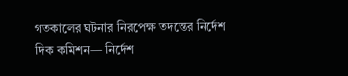গতকালের ঘটনার নিরপেক্ষ তদন্তের নির্দেশ দিক কমিশন— নির্দেশ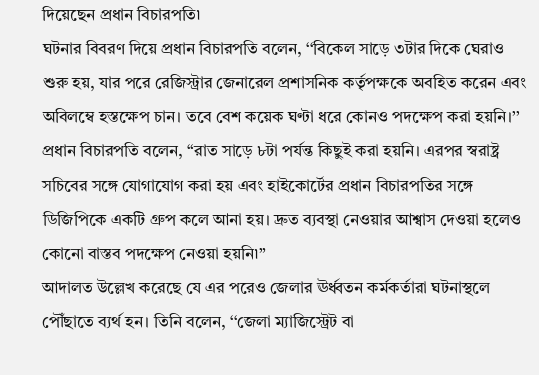দিয়েছেন প্রধান বিচারপতি৷
ঘটনার বিবরণ দিয়ে প্রধান বিচারপতি বলেন, ‘‘বিকেল সাড়ে ৩টার দিকে ঘেরাও শুরু হয়, যার পরে রেজিস্ট্রার জেনারেল প্রশাসনিক কর্তৃপক্ষকে অবহিত করেন এবং অবিলম্বে হস্তক্ষেপ চান। তবে বেশ কয়েক ঘণ্টা ধরে কোনও পদক্ষেপ করা হয়নি।’’
প্রধান বিচারপতি বলেন, “রাত সাড়ে ৮টা পর্যন্ত কিছুই করা হয়নি। এরপর স্বরাষ্ট্র সচিবের সঙ্গে যোগাযোগ করা হয় এবং হাইকোর্টের প্রধান বিচারপতির সঙ্গে ডিজিপিকে একটি গ্রুপ কলে আনা হয়। দ্রুত ব্যবস্থা নেওয়ার আশ্বাস দেওয়া হলেও কোনো বাস্তব পদক্ষেপ নেওয়া হয়নি৷”
আদালত উল্লেখ করেছে যে এর পরেও জেলার ঊর্ধ্বতন কর্মকর্তারা ঘটনাস্থলে পৌঁছাতে ব্যর্থ হন। তিনি বলেন, ‘‘জেলা ম্যাজিস্ট্রেট বা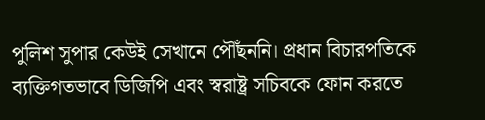পুলিশ সুপার কেউই সেখানে পৌঁছননি। প্রধান বিচারপতিকে ব্যক্তিগতভাবে ডিজিপি এবং স্বরাষ্ট্র সচিবকে ফোন করতে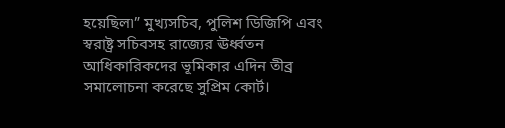হয়েছিল৷” মুখ্যসচিব, পুলিশ ডিজিপি এবং স্বরাষ্ট্র সচিবসহ রাজ্যের ঊর্ধ্বতন আধিকারিকদের ভূমিকার এদিন তীব্র সমালোচনা করেছে সুপ্রিম কোর্ট।